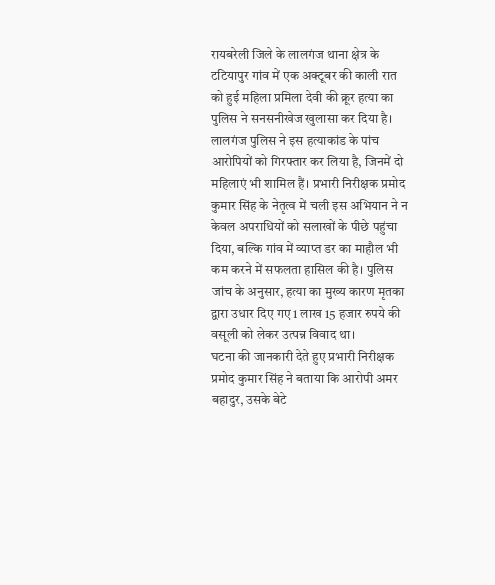रायबरेली जिले के लालगंज थाना क्षेत्र के टटियापुर गांव में एक अक्टूबर की काली रात को हुई महिला प्रमिला देवी की क्रूर हत्या का पुलिस ने सनसनीखेज खुलासा कर दिया है। लालगंज पुलिस ने इस हत्याकांड के पांच आरोपियों को गिरफ्तार कर लिया है, जिनमें दो महिलाएं भी शामिल हैं। प्रभारी निरीक्षक प्रमोद कुमार सिंह के नेतृत्व में चली इस अभियान ने न केवल अपराधियों को सलाखों के पीछे पहुंचा दिया, बल्कि गांव में व्याप्त डर का माहौल भी कम करने में सफलता हासिल की है। पुलिस जांच के अनुसार, हत्या का मुख्य कारण मृतका द्वारा उधार दिए गए 1 लाख 15 हजार रुपये की वसूली को लेकर उत्पन्न विवाद था।
घटना की जानकारी देते हुए प्रभारी निरीक्षक प्रमोद कुमार सिंह ने बताया कि आरोपी अमर बहादुर, उसके बेटे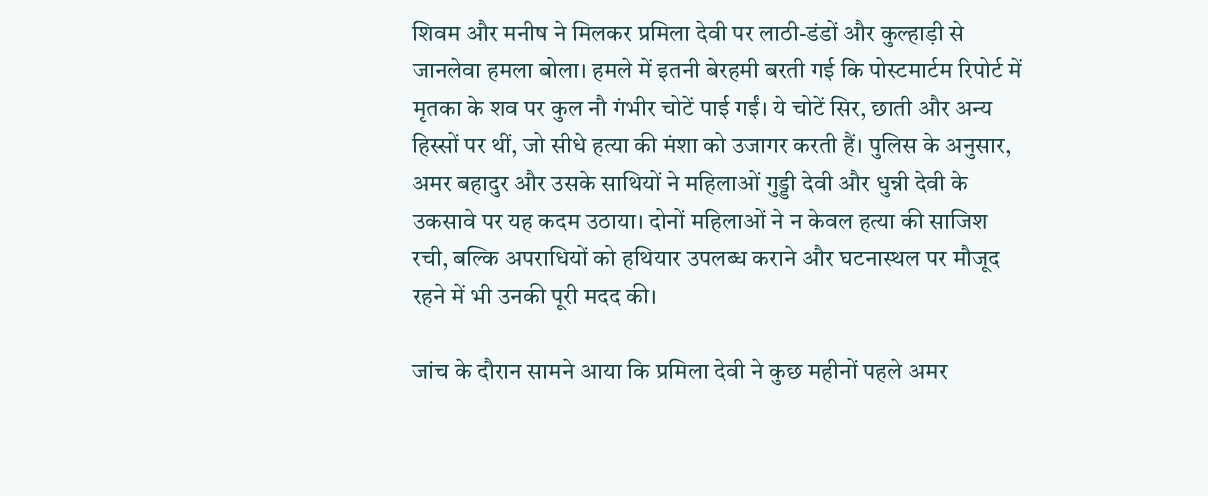शिवम और मनीष ने मिलकर प्रमिला देवी पर लाठी-डंडों और कुल्हाड़ी से जानलेवा हमला बोला। हमले में इतनी बेरहमी बरती गई कि पोस्टमार्टम रिपोर्ट में मृतका के शव पर कुल नौ गंभीर चोटें पाई गईं। ये चोटें सिर, छाती और अन्य हिस्सों पर थीं, जो सीधे हत्या की मंशा को उजागर करती हैं। पुलिस के अनुसार, अमर बहादुर और उसके साथियों ने महिलाओं गुड्डी देवी और धुन्नी देवी के उकसावे पर यह कदम उठाया। दोनों महिलाओं ने न केवल हत्या की साजिश रची, बल्कि अपराधियों को हथियार उपलब्ध कराने और घटनास्थल पर मौजूद रहने में भी उनकी पूरी मदद की।

जांच के दौरान सामने आया कि प्रमिला देवी ने कुछ महीनों पहले अमर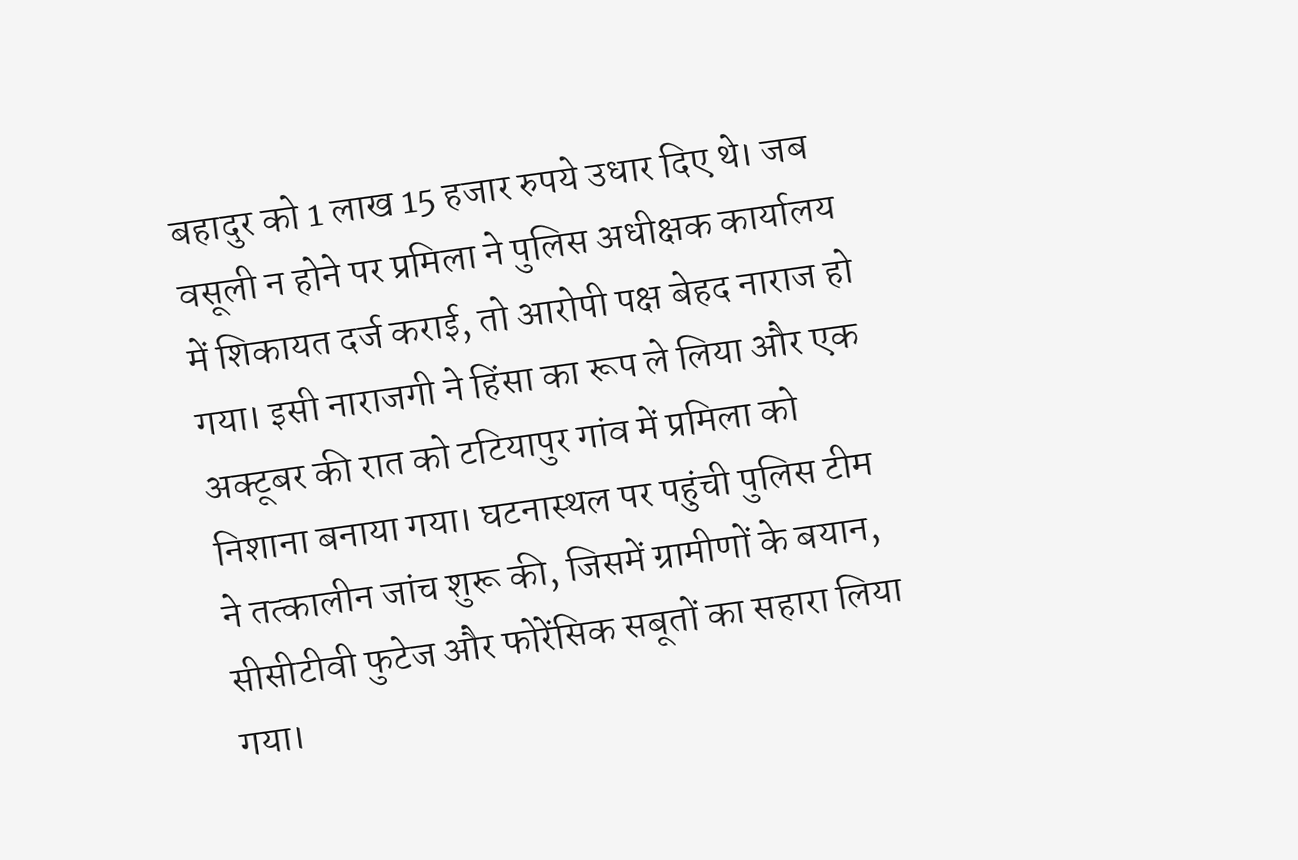बहादुर को 1 लाख 15 हजार रुपये उधार दिए थे। जब वसूली न होने पर प्रमिला ने पुलिस अधीक्षक कार्यालय में शिकायत दर्ज कराई, तो आरोपी पक्ष बेहद नाराज हो गया। इसी नाराजगी ने हिंसा का रूप ले लिया और एक अक्टूबर की रात को टटियापुर गांव में प्रमिला को निशाना बनाया गया। घटनास्थल पर पहुंची पुलिस टीम ने तत्कालीन जांच शुरू की, जिसमें ग्रामीणों के बयान, सीसीटीवी फुटेज और फोरेंसिक सबूतों का सहारा लिया गया।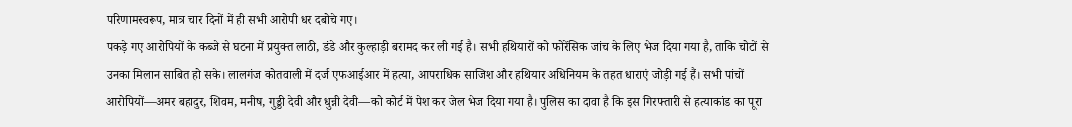परिणामस्वरूप, मात्र चार दिनों में ही सभी आरोपी धर दबोचे गए।
पकड़े गए आरोपियों के कब्जे से घटना में प्रयुक्त लाठी, डंडे और कुल्हाड़ी बरामद कर ली गई है। सभी हथियारों को फोरेंसिक जांच के लिए भेज दिया गया है, ताकि चोटों से उनका मिलान साबित हो सके। लालगंज कोतवाली में दर्ज एफआईआर में हत्या, आपराधिक साजिश और हथियार अधिनियम के तहत धाराएं जोड़ी गई हैं। सभी पांचों आरोपियों—अमर बहादुर, शिवम, मनीष, गुड्डी देवी और धुन्नी देवी—को कोर्ट में पेश कर जेल भेज दिया गया है। पुलिस का दावा है कि इस गिरफ्तारी से हत्याकांड का पूरा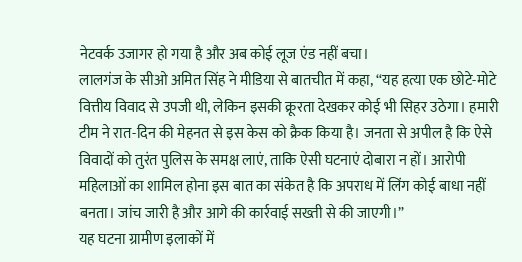नेटवर्क उजागर हो गया है और अब कोई लूज एंड नहीं बचा।
लालगंज के सीओ अमित सिंह ने मीडिया से बातचीत में कहा, “यह हत्या एक छोटे-मोटे वित्तीय विवाद से उपजी थी, लेकिन इसकी क्रूरता देखकर कोई भी सिहर उठेगा। हमारी टीम ने रात-दिन की मेहनत से इस केस को क्रैक किया है। जनता से अपील है कि ऐसे विवादों को तुरंत पुलिस के समक्ष लाएं, ताकि ऐसी घटनाएं दोबारा न हों। आरोपी महिलाओं का शामिल होना इस बात का संकेत है कि अपराध में लिंग कोई बाधा नहीं बनता। जांच जारी है और आगे की कार्रवाई सख्ती से की जाएगी।”
यह घटना ग्रामीण इलाकों में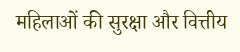महिलाओं की सुरक्षा और वित्तीय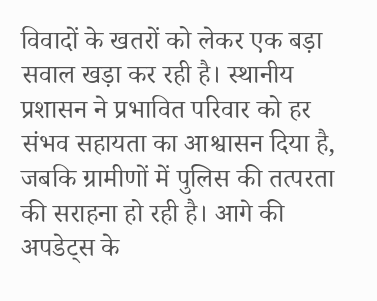विवादों के खतरों को लेकर एक बड़ा सवाल खड़ा कर रही है। स्थानीय प्रशासन ने प्रभावित परिवार को हर संभव सहायता का आश्वासन दिया है, जबकि ग्रामीणों में पुलिस की तत्परता की सराहना हो रही है। आगे की अपडेट्स के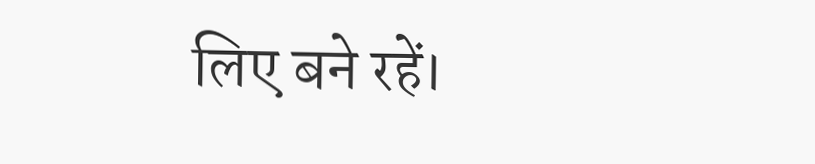लिए बने रहें।